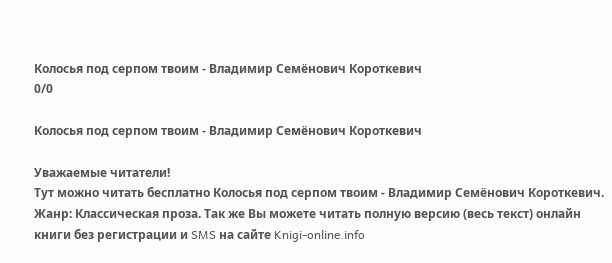Колосья под серпом твоим - Владимир Семёнович Короткевич
0/0

Колосья под серпом твоим - Владимир Семёнович Короткевич

Уважаемые читатели!
Тут можно читать бесплатно Колосья под серпом твоим - Владимир Семёнович Короткевич. Жанр: Классическая проза. Так же Вы можете читать полную версию (весь текст) онлайн книги без регистрации и SMS на сайте Knigi-online.info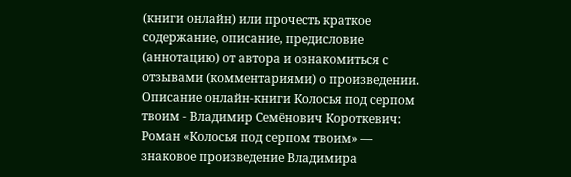(книги онлайн) или прочесть краткое содержание, описание, предисловие (аннотацию) от автора и ознакомиться с отзывами (комментариями) о произведении.
Описание онлайн-книги Колосья под серпом твоим - Владимир Семёнович Короткевич:
Роман «Колосья под серпом твоим» — знаковое произведение Владимира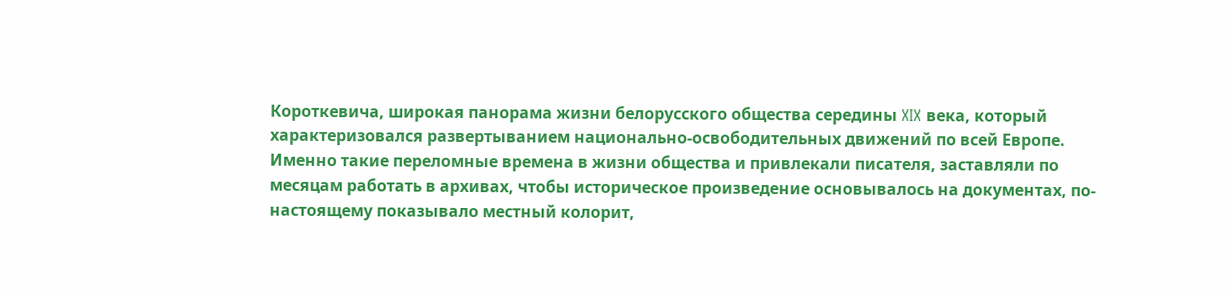Короткевича, широкая панорама жизни белорусского общества середины XIX века, который характеризовался развертыванием национально-освободительных движений по всей Европе. Именно такие переломные времена в жизни общества и привлекали писателя, заставляли по месяцам работать в архивах, чтобы историческое произведение основывалось на документах, по-настоящему показывало местный колорит,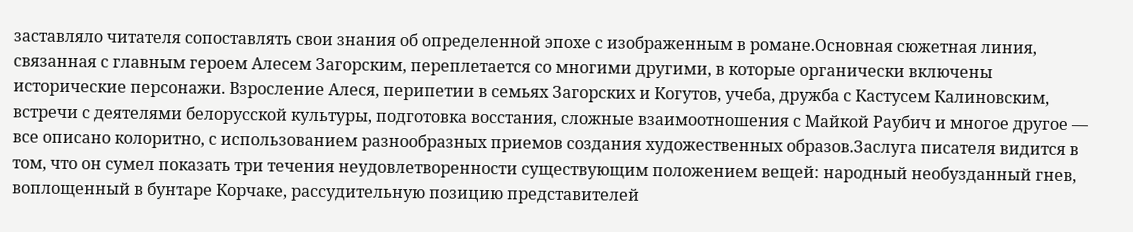заставляло читателя сопоставлять свои знания об определенной эпохе с изображенным в романе.Основная сюжетная линия, связанная с главным героем Алесем Загорским, переплетается со многими другими, в которые органически включены исторические персонажи. Взросление Алеся, перипетии в семьях Загорских и Когутов, учеба, дружба с Кастусем Калиновским, встречи с деятелями белорусской культуры, подготовка восстания, сложные взаимоотношения с Майкой Раубич и многое другое — все описано колоритно, с использованием разнообразных приемов создания художественных образов.Заслуга писателя видится в том, что он сумел показать три течения неудовлетворенности существующим положением вещей: народный необузданный гнев, воплощенный в бунтаре Корчаке, рассудительную позицию представителей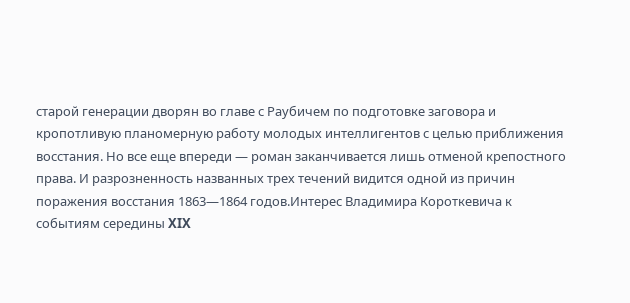старой генерации дворян во главе с Раубичем по подготовке заговора и кропотливую планомерную работу молодых интеллигентов с целью приближения восстания. Но все еще впереди — роман заканчивается лишь отменой крепостного права. И разрозненность названных трех течений видится одной из причин поражения восстания 1863—1864 годов.Интерес Владимира Короткевича к событиям середины XIX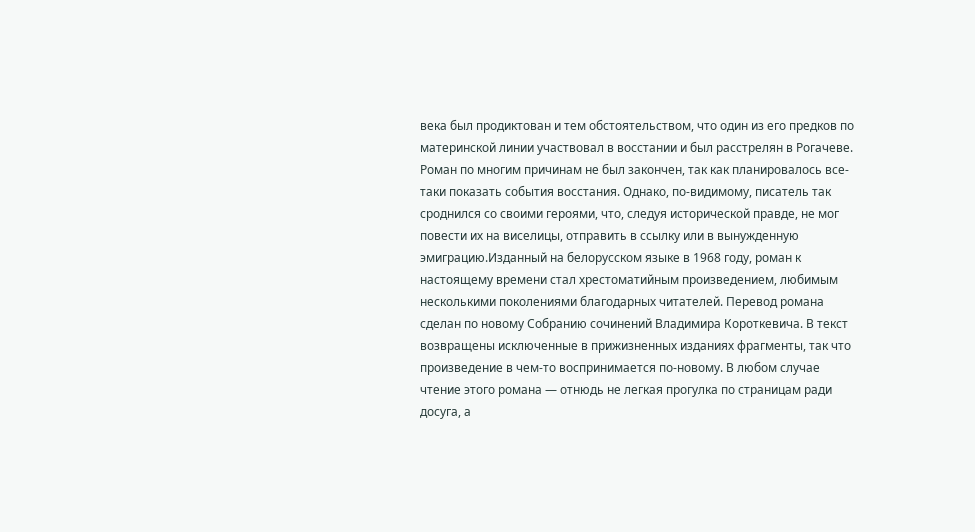века был продиктован и тем обстоятельством, что один из его предков по материнской линии участвовал в восстании и был расстрелян в Рогачеве. Роман по многим причинам не был закончен, так как планировалось все-таки показать события восстания. Однако, по-видимому, писатель так сроднился со своими героями, что, следуя исторической правде, не мог повести их на виселицы, отправить в ссылку или в вынужденную эмиграцию.Изданный на белорусском языке в 1968 году, роман к настоящему времени стал хрестоматийным произведением, любимым несколькими поколениями благодарных читателей. Перевод романа сделан по новому Собранию сочинений Владимира Короткевича. В текст возвращены исключенные в прижизненных изданиях фрагменты, так что произведение в чем-то воспринимается по-новому. В любом случае чтение этого романа — отнюдь не легкая прогулка по страницам ради досуга, а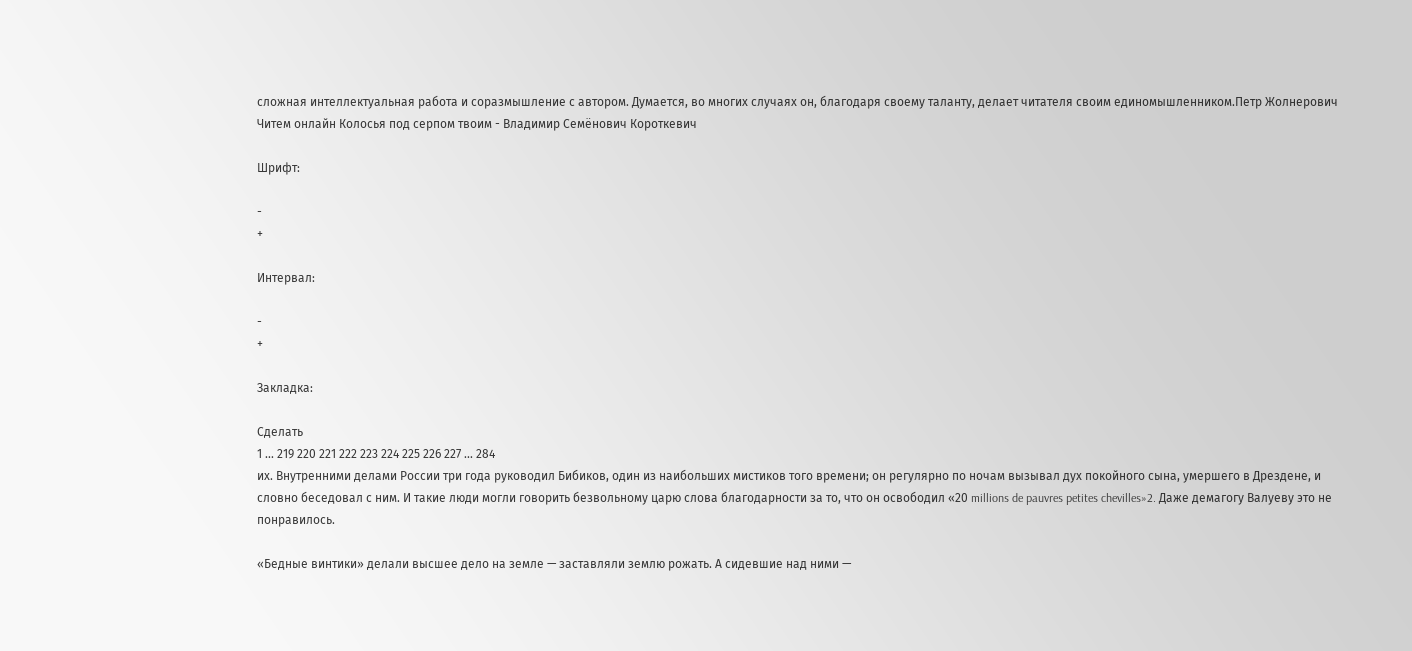сложная интеллектуальная работа и соразмышление с автором. Думается, во многих случаях он, благодаря своему таланту, делает читателя своим единомышленником.Петр Жолнерович
Читем онлайн Колосья под серпом твоим - Владимир Семёнович Короткевич

Шрифт:

-
+

Интервал:

-
+

Закладка:

Сделать
1 ... 219 220 221 222 223 224 225 226 227 ... 284
их. Внутренними делами России три года руководил Бибиков, один из наибольших мистиков того времени; он регулярно по ночам вызывал дух покойного сына, умершего в Дрездене, и словно беседовал с ним. И такие люди могли говорить безвольному царю слова благодарности за то, что он освободил «20 millions de pauvres petites chevilles»2. Даже демагогу Валуеву это не понравилось.

«Бедные винтики» делали высшее дело на земле — заставляли землю рожать. А сидевшие над ними —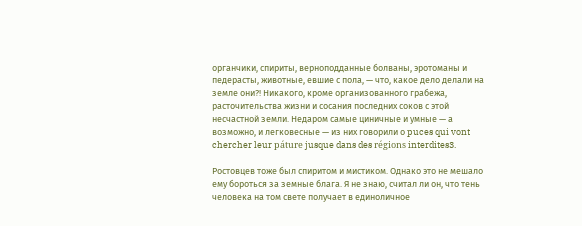органчики, спириты, верноподданные болваны, эротоманы и педерасты, животные, евшие с пола, — что, какое дело делали на земле они?! Никакого, кроме организованного грабежа, расточительства жизни и сосания последних соков с этой несчастной земли. Недаром самые циничные и умные — а возможно, и легковесные — из них говорили о puces qui vont chercher leur páture jusque dans des régions interdites3.

Ростовцев тоже был спиритом и мистиком. Однако это не мешало ему бороться за земные блага. Я не знаю, считал ли он, что тень человека на том свете получает в единоличное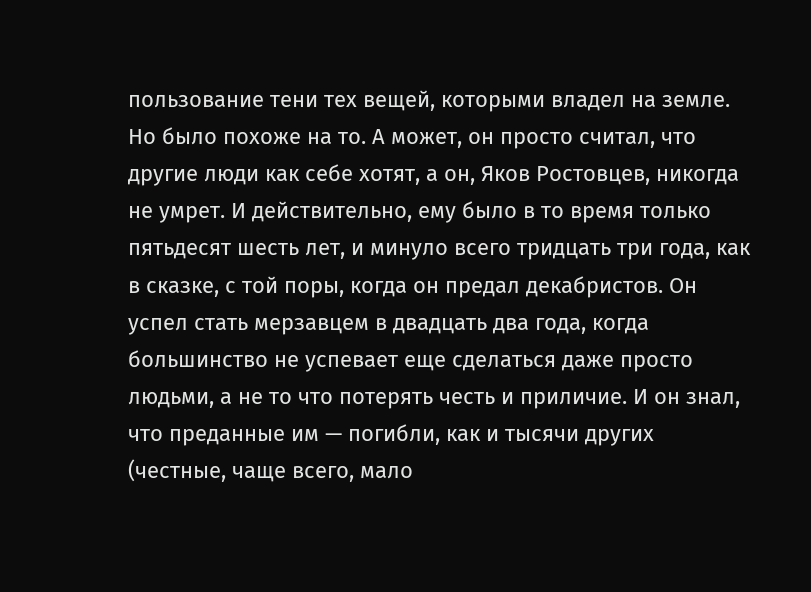пользование тени тех вещей, которыми владел на земле. Но было похоже на то. А может, он просто считал, что другие люди как себе хотят, а он, Яков Ростовцев, никогда не умрет. И действительно, ему было в то время только пятьдесят шесть лет, и минуло всего тридцать три года, как в сказке, с той поры, когда он предал декабристов. Он успел стать мерзавцем в двадцать два года, когда большинство не успевает еще сделаться даже просто людьми, а не то что потерять честь и приличие. И он знал, что преданные им — погибли, как и тысячи других (честные, чаще всего, мало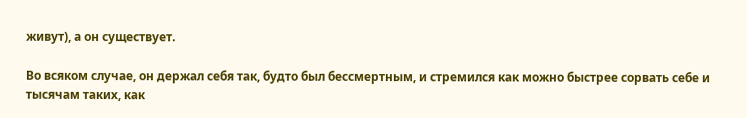живут), а он существует.

Во всяком случае, он держал себя так, будто был бессмертным, и стремился как можно быстрее сорвать себе и тысячам таких, как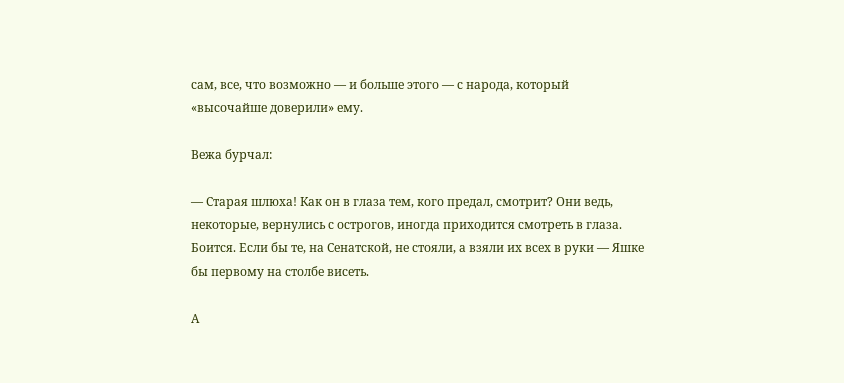сам, все, что возможно — и больше этого — с народа, который «высочайше доверили» ему.

Вежа бурчал:

— Старая шлюха! Как он в глаза тем, кого предал, смотрит? Они ведь, некоторые, вернулись с острогов, иногда приходится смотреть в глаза. Боится. Если бы те, на Сенатской, не стояли, а взяли их всех в руки — Яшке бы первому на столбе висеть.

А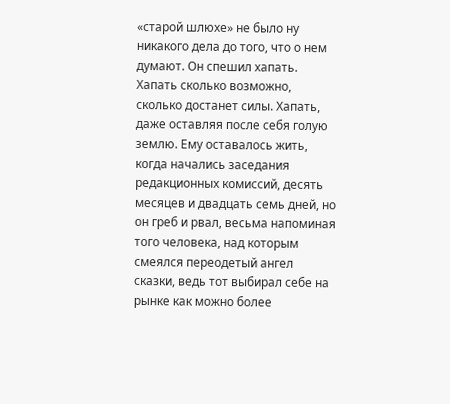«старой шлюхе» не было ну никакого дела до того, что о нем думают. Он спешил хапать. Хапать сколько возможно, сколько достанет силы. Хапать, даже оставляя после себя голую землю. Ему оставалось жить, когда начались заседания редакционных комиссий, десять месяцев и двадцать семь дней, но он греб и рвал, весьма напоминая того человека, над которым смеялся переодетый ангел сказки, ведь тот выбирал себе на рынке как можно более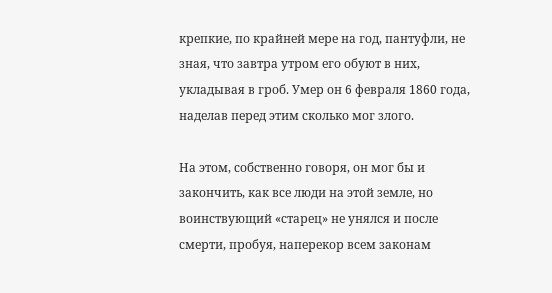крепкие, по крайней мере на год, пантуфли, не зная, что завтра утром его обуют в них, укладывая в гроб. Умер он 6 февраля 1860 года, наделав перед этим сколько мог злого.

На этом, собственно говоря, он мог бы и закончить, как все люди на этой земле, но воинствующий «старец» не унялся и после смерти, пробуя, наперекор всем законам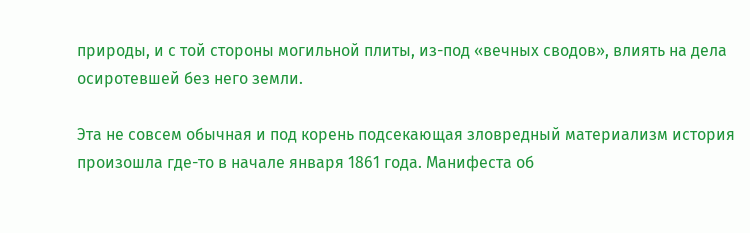природы, и с той стороны могильной плиты, из-под «вечных сводов», влиять на дела осиротевшей без него земли.

Эта не совсем обычная и под корень подсекающая зловредный материализм история произошла где-то в начале января 1861 года. Манифеста об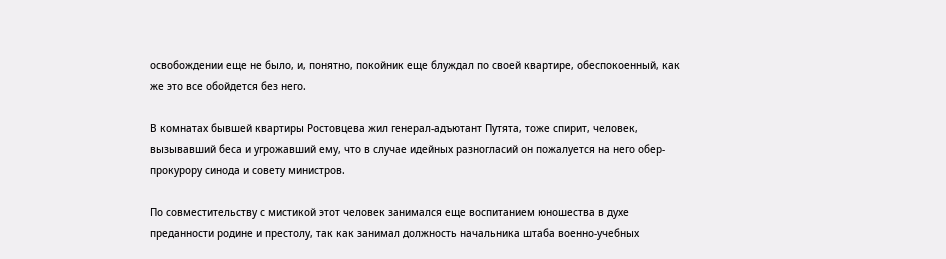освобождении еще не было, и, понятно, покойник еще блуждал по своей квартире, обеспокоенный, как же это все обойдется без него.

В комнатах бывшей квартиры Ростовцева жил генерал-адъютант Путята, тоже спирит, человек, вызывавший беса и угрожавший ему, что в случае идейных разногласий он пожалуется на него обер-прокурору синода и совету министров.

По совместительству с мистикой этот человек занимался еще воспитанием юношества в духе преданности родине и престолу, так как занимал должность начальника штаба военно-учебных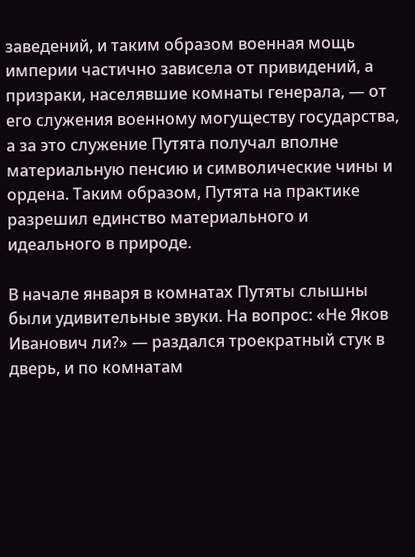заведений, и таким образом военная мощь империи частично зависела от привидений, а призраки, населявшие комнаты генерала, — от его служения военному могуществу государства, а за это служение Путята получал вполне материальную пенсию и символические чины и ордена. Таким образом, Путята на практике разрешил единство материального и идеального в природе.

В начале января в комнатах Путяты слышны были удивительные звуки. На вопрос: «Не Яков Иванович ли?» — раздался троекратный стук в дверь, и по комнатам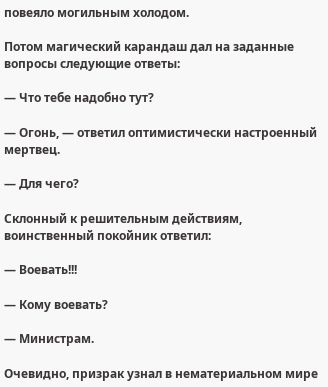повеяло могильным холодом.

Потом магический карандаш дал на заданные вопросы следующие ответы:

— Что тебе надобно тут?

— Огонь, — ответил оптимистически настроенный мертвец.

— Для чего?

Склонный к решительным действиям, воинственный покойник ответил:

— Воевать!!!

— Кому воевать?

— Министрам.

Очевидно, призрак узнал в нематериальном мире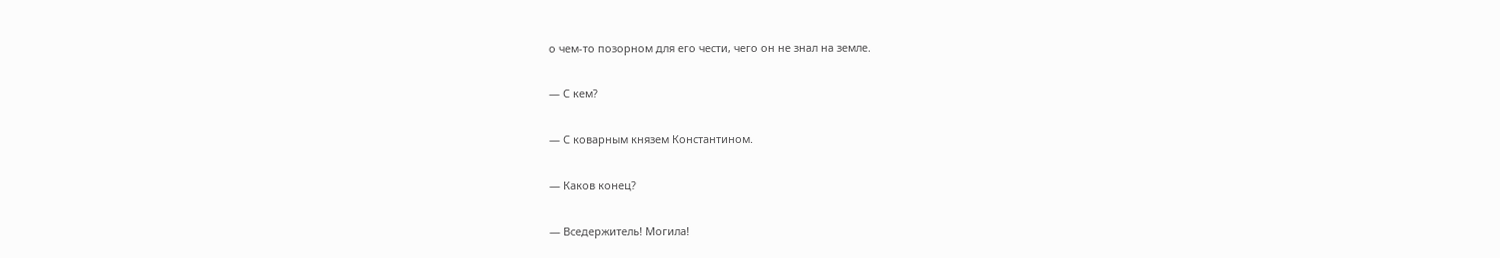о чем-то позорном для его чести, чего он не знал на земле.

— С кем?

— С коварным князем Константином.

— Каков конец?

— Вседержитель! Могила!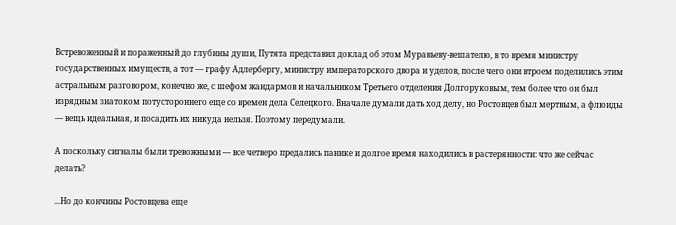Встревоженный и пораженный до глубины души, Путята представил доклад об этом Муравьеву-вешателю, в то время министру государственных имуществ, а тот — графу Адлербергу, министру императорского двора и уделов, после чего они втроем поделились этим астральным разговором, конечно же, с шефом жандармов и начальником Третьего отделения Долгоруковым, тем более что он был изрядным знатоком потустороннего еще со времен дела Селецкого. Вначале думали дать ход делу, но Ростовцев был мертвым, а флюиды — вещь идеальная, и посадить их никуда нельзя. Поэтому передумали.

А поскольку сигналы были тревожными — все четверо предались панике и долгое время находились в растерянности: что же сейчас делать?

...Но до кончины Ростовцева еще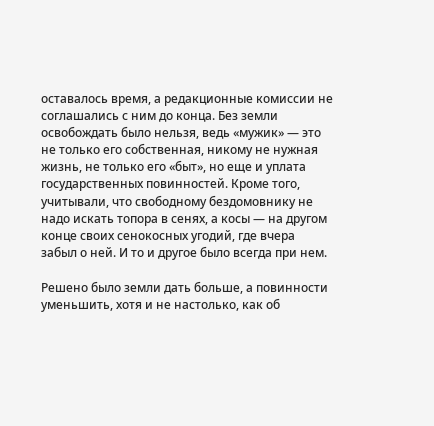оставалось время, а редакционные комиссии не соглашались с ним до конца. Без земли освобождать было нельзя, ведь «мужик» — это не только его собственная, никому не нужная жизнь, не только его «быт», но еще и уплата государственных повинностей. Кроме того, учитывали, что свободному бездомовнику не надо искать топора в сенях, а косы — на другом конце своих сенокосных угодий, где вчера забыл о ней. И то и другое было всегда при нем.

Решено было земли дать больше, а повинности уменьшить, хотя и не настолько, как об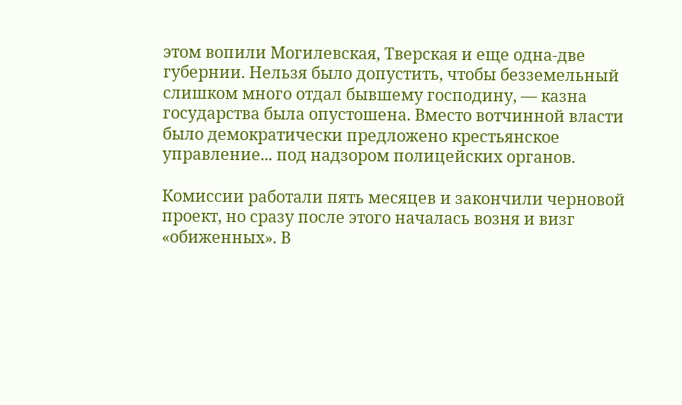этом вопили Могилевская, Тверская и еще одна-две губернии. Нельзя было допустить, чтобы безземельный слишком много отдал бывшему господину, — казна государства была опустошена. Вместо вотчинной власти было демократически предложено крестьянское управление... под надзором полицейских органов.

Комиссии работали пять месяцев и закончили черновой проект, но сразу после этого началась возня и визг «обиженных». В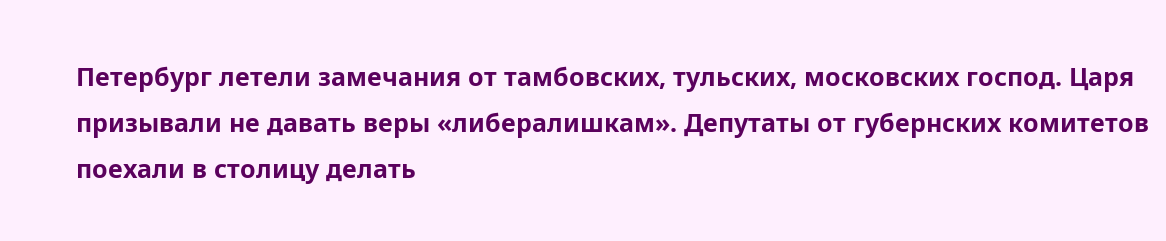Петербург летели замечания от тамбовских, тульских, московских господ. Царя призывали не давать веры «либералишкам». Депутаты от губернских комитетов поехали в столицу делать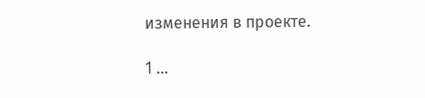изменения в проекте.

1 ...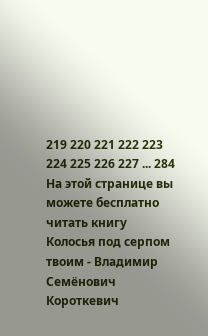219 220 221 222 223 224 225 226 227 ... 284
На этой странице вы можете бесплатно читать книгу Колосья под серпом твоим - Владимир Семёнович Короткевич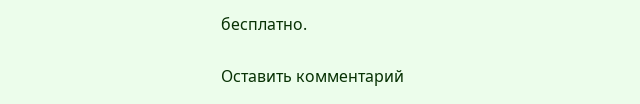бесплатно.

Оставить комментарий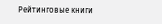Рейтинговые книги